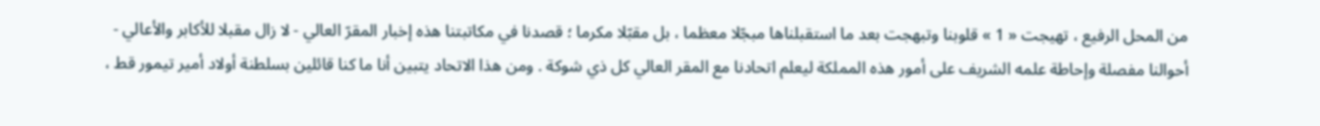من المحل الرفيع ، تهيجت « 1 » قلوبنا وتبهجت بعد ما استقبلناها مبجّلا معظما ، بل مقبّلا مكرما ؛ قصدنا في مكاتبتنا هذه إخبار المقرّ العالي - لا زال مقبلا للأكابر والأعالي - أحوالنا مفصلة وإحاطة علمه الشريف على أمور هذه المملكة ليعلم اتحادنا مع المقر العالي كل ذي شوكة . ومن هذا الاتحاد يتبين أنا ما كنا قائلين بسلطنة أولاد أمير تيمور قط ،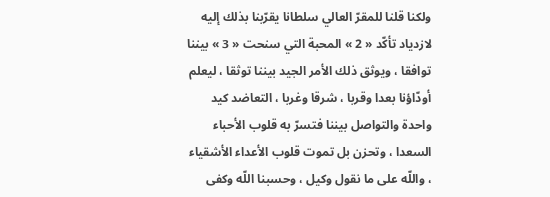ولكنا قلنا للمقرّ العالي سلطانا يقرّبنا بذلك إليه لازدياد تأكّد « 2 » المحبة التي سنحت « 3 » بيننا توافقا ، ويوثق ذلك الأمر الجيد بيننا توثقا ، ليعلم أودّاؤنا بعدا وقربا ، شرقا وغربا ، التعاضد كيد واحدة والتواصل بيننا فتسرّ به قلوب الأحباء السعدا ، وتحزن بل تموت قلوب الأعداء الأشقياء ، واللّه على ما نقول وكيل ، وحسبنا اللّه وكفى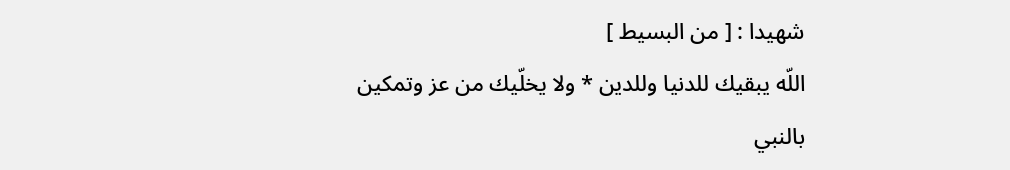شهيدا : [ من البسيط ]
اللّه يبقيك للدنيا وللدين * ولا يخلّيك من عز وتمكين
بالنبي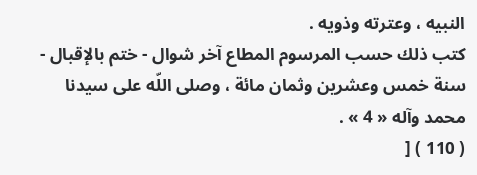النبيه ، وعترته وذويه .
كتب ذلك حسب المرسوم المطاع آخر شوال - ختم بالإقبال - سنة خمس وعشرين وثمان مائة ، وصلى اللّه على سيدنا محمد وآله « 4 » .
( 110 ) [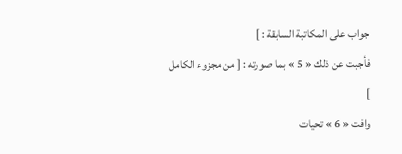جواب على المكاتبة السابقة : ]
فأجبت عن ذلك « 5 » بما صورته : [ من مجزوء الكامل ]
وافت « 6 » تحيات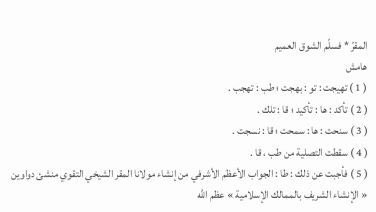المقرّ * فسلّم الشوق العميم
هامش
( 1 ) تهيجت : تو : بهجت ؛ طب : تهجب .
( 2 ) تأكد : ها : تأكيد ؛ قا : تلك .
( 3 ) سنحت : ها : سمحت ؛ قا : نسجت .
( 4 ) سقطت التصلية من طب ، قا .
( 5 ) فأجبت عن ذلك : طا : الجواب الأعظم الأشرفي من إنشاء مولانا المقر الشيخي التقوي منشئ دواوين « الإنشاء الشريف بالممالك الإسلامية » عظم اللّه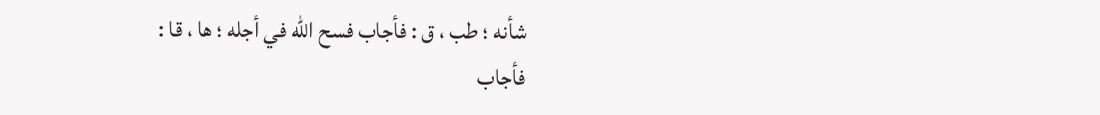شأنه ؛ طب ، ق : فأجاب فسح اللّه في أجله ؛ ها ، قا :
فأجاب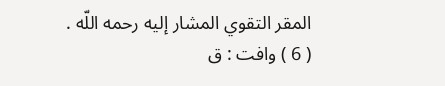المقر التقوي المشار إليه رحمه اللّه .
( 6 ) وافت : ق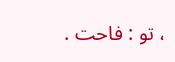، تو : فاحت .